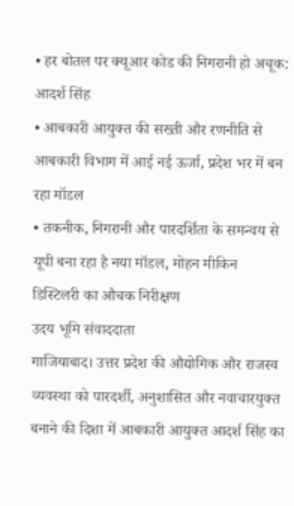• हर बोतल पर क्यूआर कोड की निगरानी हो अचूक: आदर्श सिंह
• आबकारी आयुक्त की सख्ती और रणनीति से आबकारी विभाग में आई नई ऊर्जा, प्रदेश भर में बन रहा मॉडल
• तकनीक, निगरानी और पारदर्शिता के समन्वय से यूपी बना रहा है नया मॉडल, मोहन मीकिन डिस्टिलरी का औचक निरीक्षण
उदय भूमि संवाददाता
गाजियाबाद। उत्तर प्रदेश की औद्योगिक और राजस्व व्यवस्था को पारदर्शी, अनुशासित और नवाचारयुक्त बनाने की दिशा में आबकारी आयुक्त आदर्श सिंह का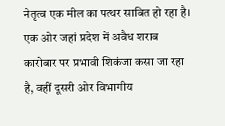नेतृत्व एक मील का पत्थर साबित हो रहा है। एक ओर जहां प्रदेश में अवैध शराब कारोबार पर प्रभावी शिकंजा कसा जा रहा है, वहीं दूसरी ओर विभागीय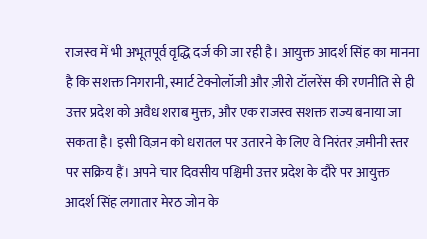राजस्व में भी अभूतपूर्व वृद्धि दर्ज की जा रही है। आयुक्त आदर्श सिंह का मानना है कि सशक्त निगरानी, स्मार्ट टेक्नोलॉजी और ज़ीरो टॉलरेंस की रणनीति से ही उत्तर प्रदेश को अवैध शराब मुक्त, और एक राजस्व सशक्त राज्य बनाया जा सकता है। इसी विज़न को धरातल पर उतारने के लिए वे निरंतर ज़मीनी स्तर पर सक्रिय हैं। अपने चार दिवसीय पश्चिमी उत्तर प्रदेश के दौरे पर आयुक्त आदर्श सिंह लगातार मेरठ जोन के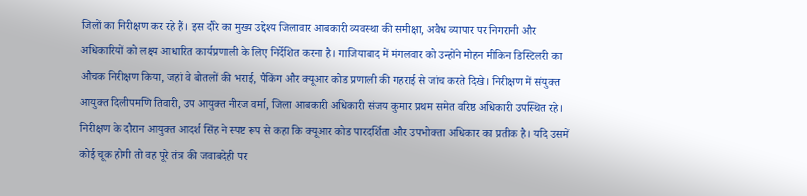जिलों का निरीक्षण कर रहे हैं। इस दौरे का मुख्य उद्देश्य जिलावार आबकारी व्यवस्था की समीक्षा, अवैध व्यापार पर निगरानी और अधिकारियों को लक्ष्य आधारित कार्यप्रणाली के लिए निर्देशित करना है। गाजियाबाद में मंगलवार को उन्होंने मोहन मीकिन डिस्टिलरी का औचक निरीक्षण किया, जहां वे बोतलों की भराई, पैकिंग और क्यूआर कोड प्रणाली की गहराई से जांच करते दिखे। निरीक्षण में संयुक्त आयुक्त दिलीपमणि तिवारी, उप आयुक्त नीरज वर्मा, जिला आबकारी अधिकारी संजय कुमार प्रथम समेत वरिष्ठ अधिकारी उपस्थित रहे।
निरीक्षण के दौरान आयुक्त आदर्श सिंह ने स्पष्ट रूप से कहा कि क्यूआर कोड पारदर्शिता और उपभोक्ता अधिकार का प्रतीक है। यदि उसमें कोई चूक होगी तो वह पूरे तंत्र की जवाबदेही पर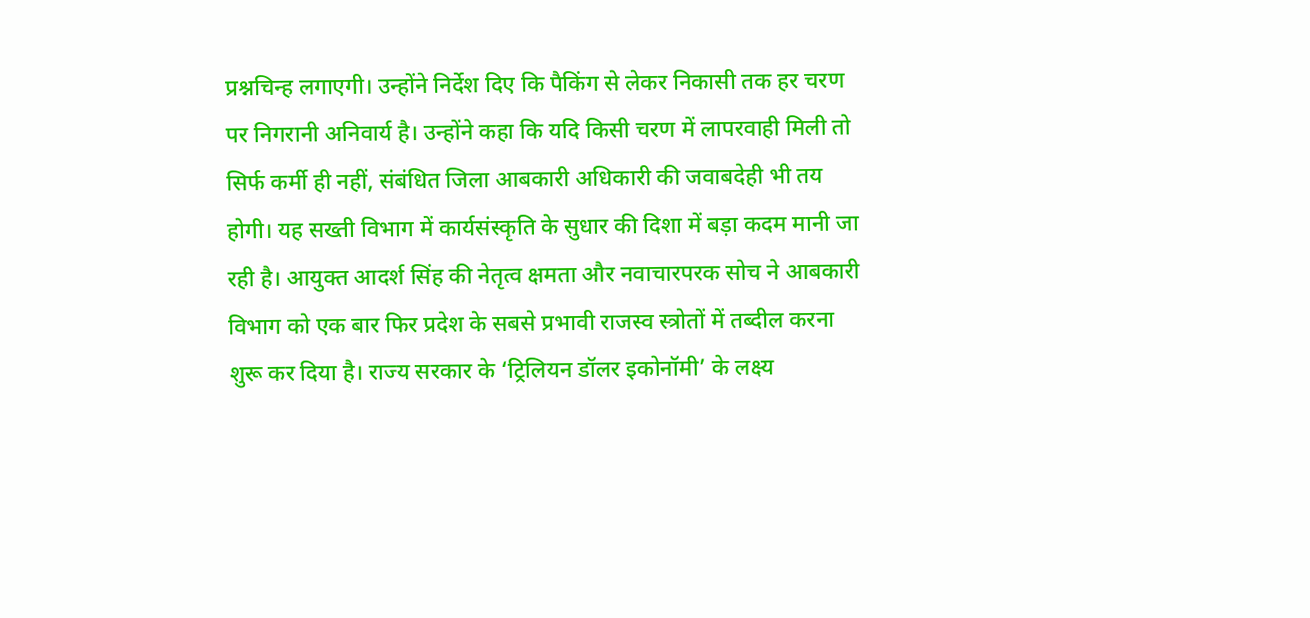प्रश्नचिन्ह लगाएगी। उन्होंने निर्देश दिए कि पैकिंग से लेकर निकासी तक हर चरण पर निगरानी अनिवार्य है। उन्होंने कहा कि यदि किसी चरण में लापरवाही मिली तो सिर्फ कर्मी ही नहीं, संबंधित जिला आबकारी अधिकारी की जवाबदेही भी तय होगी। यह सख्ती विभाग में कार्यसंस्कृति के सुधार की दिशा में बड़ा कदम मानी जा रही है। आयुक्त आदर्श सिंह की नेतृत्व क्षमता और नवाचारपरक सोच ने आबकारी विभाग को एक बार फिर प्रदेश के सबसे प्रभावी राजस्व स्त्रोतों में तब्दील करना शुरू कर दिया है। राज्य सरकार के ‘ट्रिलियन डॉलर इकोनॉमी’ के लक्ष्य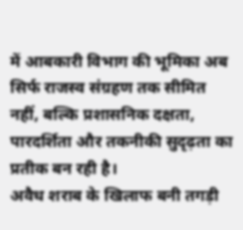में आबकारी विभाग की भूमिका अब सिर्फ राजस्व संग्रहण तक सीमित नहीं, बल्कि प्रशासनिक दक्षता, पारदर्शिता और तकनीकी सुदृढ़ता का प्रतीक बन रही है।
अवैध शराब के खिलाफ बनी तगड़ी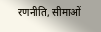रणनीति, सीमाओं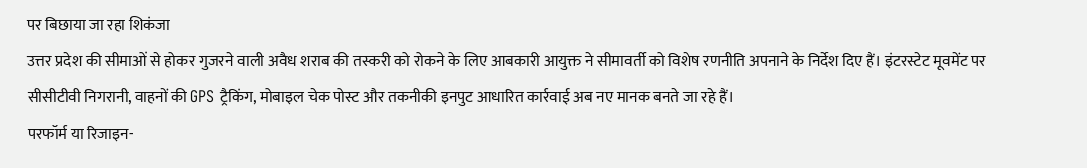पर बिछाया जा रहा शिकंजा
उत्तर प्रदेश की सीमाओं से होकर गुजरने वाली अवैध शराब की तस्करी को रोकने के लिए आबकारी आयुक्त ने सीमावर्ती को विशेष रणनीति अपनाने के निर्देश दिए हैं। इंटरस्टेट मूवमेंट पर सीसीटीवी निगरानी, वाहनों की GPS ट्रैकिंग, मोबाइल चेक पोस्ट और तकनीकी इनपुट आधारित कार्रवाई अब नए मानक बनते जा रहे हैं।
परफॉर्म या रिजाइन-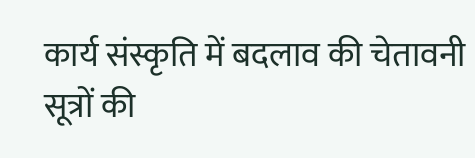कार्य संस्कृति में बदलाव की चेतावनी
सूत्रों की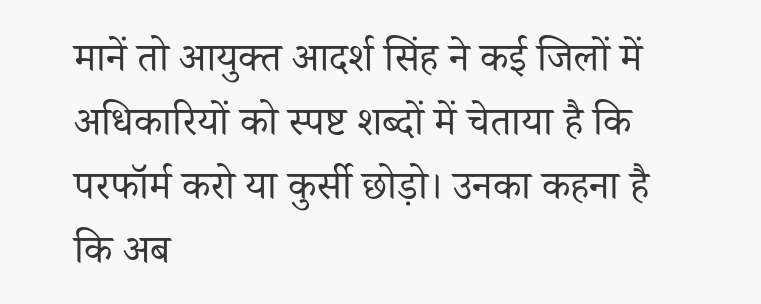मानें तो आयुक्त आदर्श सिंह ने कई जिलों में अधिकारियों को स्पष्ट शब्दों में चेताया है कि परफॉर्म करो या कुर्सी छोड़ो। उनका कहना है कि अब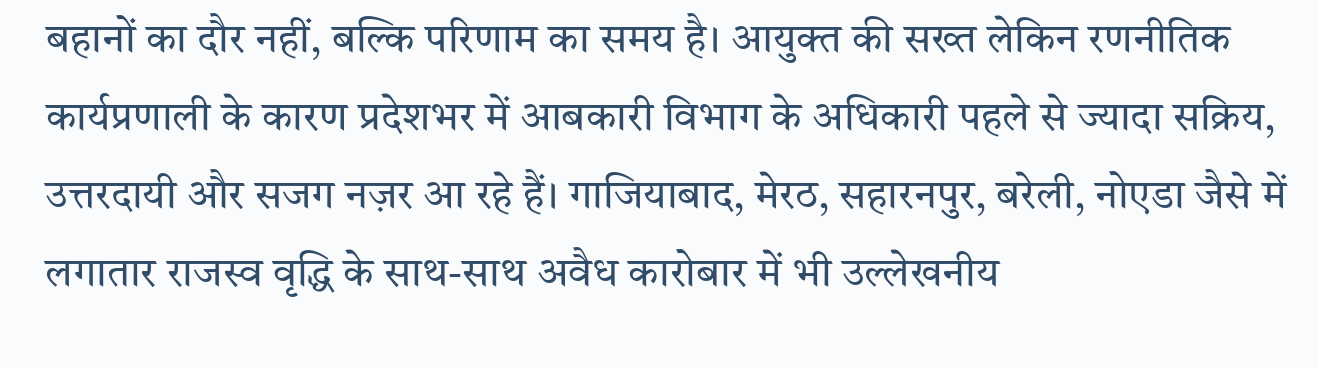बहानों का दौर नहीं, बल्कि परिणाम का समय है। आयुक्त की सख्त लेकिन रणनीतिक कार्यप्रणाली के कारण प्रदेशभर में आबकारी विभाग के अधिकारी पहले से ज्यादा सक्रिय, उत्तरदायी और सजग नज़र आ रहे हैं। गाजियाबाद, मेरठ, सहारनपुर, बरेली, नोएडा जैसे में लगातार राजस्व वृद्धि के साथ-साथ अवैध कारोबार में भी उल्लेखनीय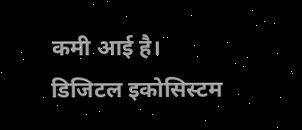कमी आई है।
डिजिटल इकोसिस्टम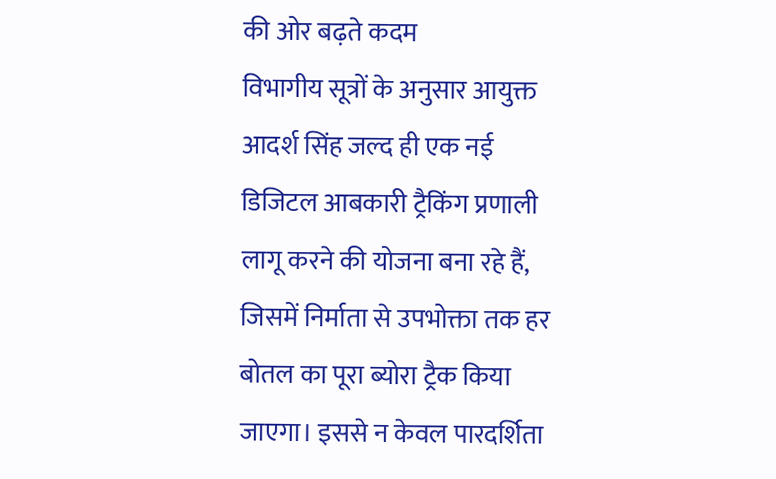की ओर बढ़ते कदम
विभागीय सूत्रों के अनुसार आयुक्त आदर्श सिंह जल्द ही एक नई डिजिटल आबकारी ट्रैकिंग प्रणाली लागू करने की योजना बना रहे हैं, जिसमें निर्माता से उपभोक्ता तक हर बोतल का पूरा ब्योरा ट्रैक किया जाएगा। इससे न केवल पारदर्शिता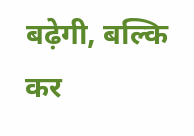बढ़ेगी, बल्कि कर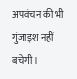अपवंचन की भी गुंजाइश नहीं बचेगी।